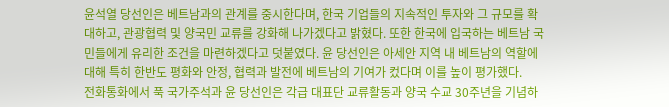윤석열 당선인은 베트남과의 관계를 중시한다며, 한국 기업들의 지속적인 투자와 그 규모를 확대하고, 관광협력 및 양국민 교류를 강화해 나가겠다고 밝혔다. 또한 한국에 입국하는 베트남 국민들에게 유리한 조건을 마련하겠다고 덧붙였다. 윤 당선인은 아세안 지역 내 베트남의 역할에 대해 특히 한반도 평화와 안정, 협력과 발전에 베트남의 기여가 컸다며 이를 높이 평가했다.
전화통화에서 푹 국가주석과 윤 당선인은 각급 대표단 교류활동과 양국 수교 30주년을 기념하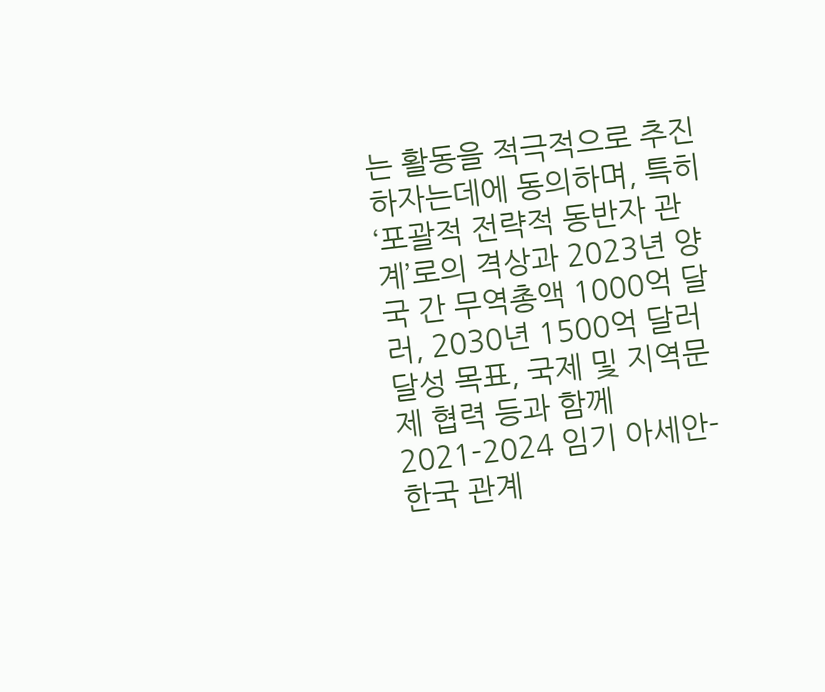는 활동을 적극적으로 추진하자는데에 동의하며, 특히 ‘포괄적 전략적 동반자 관계’로의 격상과 2023년 양국 간 무역총액 1000억 달러, 2030년 1500억 달러 달성 목표, 국제 및 지역문제 협력 등과 함께 2021-2024 임기 아세안-한국 관계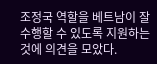조정국 역할을 베트남이 잘 수행할 수 있도록 지원하는 것에 의견을 모았다.